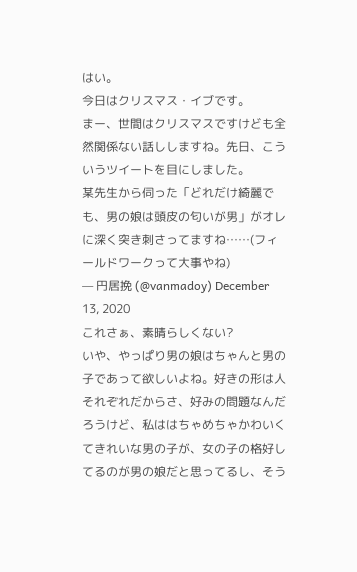はい。
今日はクリスマス・イブです。
まー、世間はクリスマスですけども全然関係ない話ししますね。先日、こういうツイートを目にしました。
某先生から伺った「どれだけ綺麗でも、男の娘は頭皮の匂いが男」がオレに深く突き刺さってますね……(フィールドワークって大事やね)
— 円居挽 (@vanmadoy) December 13, 2020
これさぁ、素晴らしくない?
いや、やっぱり男の娘はちゃんと男の子であって欲しいよね。好きの形は人それぞれだからさ、好みの問題なんだろうけど、私ははちゃめちゃかわいくてきれいな男の子が、女の子の格好してるのが男の娘だと思ってるし、そう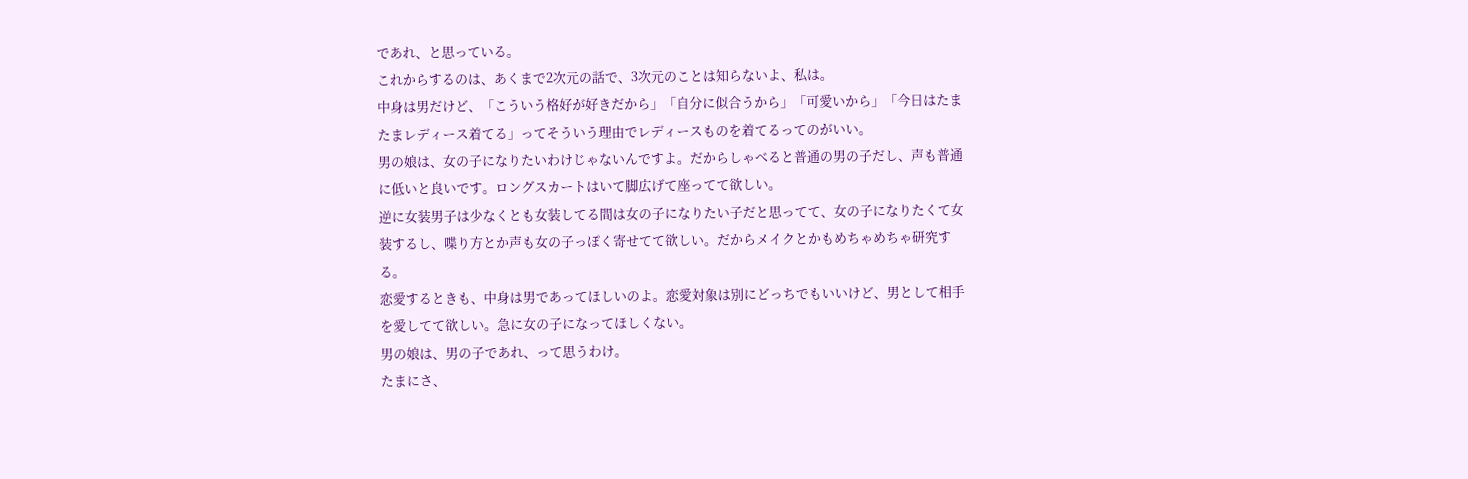であれ、と思っている。
これからするのは、あくまで2次元の話で、3次元のことは知らないよ、私は。
中身は男だけど、「こういう格好が好きだから」「自分に似合うから」「可愛いから」「今日はたまたまレディース着てる」ってそういう理由でレディースものを着てるってのがいい。
男の娘は、女の子になりたいわけじゃないんですよ。だからしゃべると普通の男の子だし、声も普通に低いと良いです。ロングスカートはいて脚広げて座ってて欲しい。
逆に女装男子は少なくとも女装してる間は女の子になりたい子だと思ってて、女の子になりたくて女装するし、喋り方とか声も女の子っぽく寄せてて欲しい。だからメイクとかもめちゃめちゃ研究する。
恋愛するときも、中身は男であってほしいのよ。恋愛対象は別にどっちでもいいけど、男として相手を愛してて欲しい。急に女の子になってほしくない。
男の娘は、男の子であれ、って思うわけ。
たまにさ、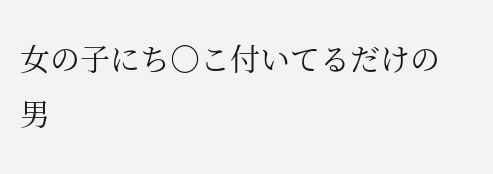女の子にち○こ付いてるだけの男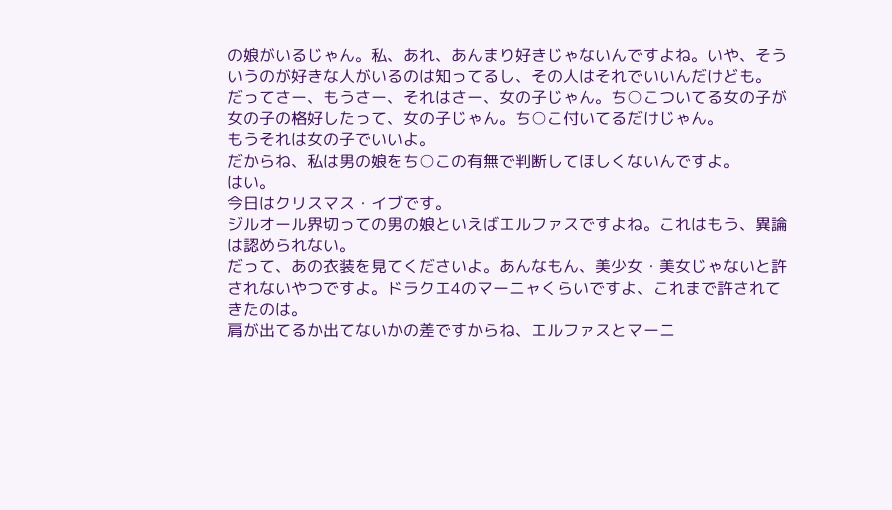の娘がいるじゃん。私、あれ、あんまり好きじゃないんですよね。いや、そういうのが好きな人がいるのは知ってるし、その人はそれでいいんだけども。
だってさー、もうさー、それはさー、女の子じゃん。ち○こついてる女の子が女の子の格好したって、女の子じゃん。ち○こ付いてるだけじゃん。
もうそれは女の子でいいよ。
だからね、私は男の娘をち○この有無で判断してほしくないんですよ。
はい。
今日はクリスマス・イブです。
ジルオール界切っての男の娘といえばエルファスですよね。これはもう、異論は認められない。
だって、あの衣装を見てくださいよ。あんなもん、美少女・美女じゃないと許されないやつですよ。ドラクエ4のマーニャくらいですよ、これまで許されてきたのは。
肩が出てるか出てないかの差ですからね、エルファスとマーニ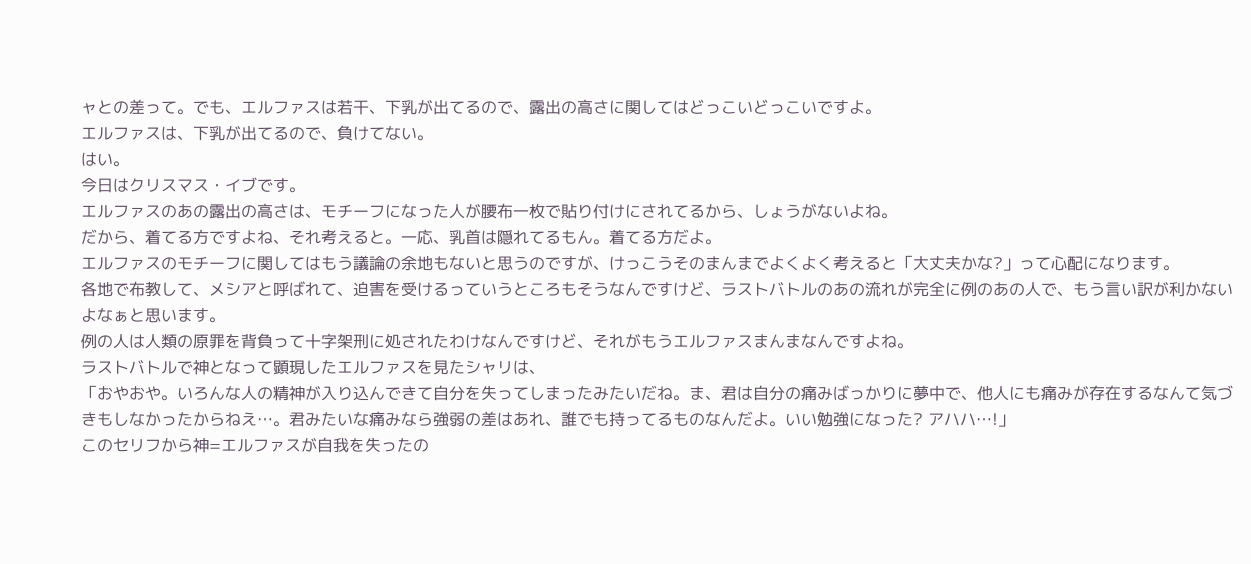ャとの差って。でも、エルファスは若干、下乳が出てるので、露出の高さに関してはどっこいどっこいですよ。
エルファスは、下乳が出てるので、負けてない。
はい。
今日はクリスマス・イブです。
エルファスのあの露出の高さは、モチーフになった人が腰布一枚で貼り付けにされてるから、しょうがないよね。
だから、着てる方ですよね、それ考えると。一応、乳首は隠れてるもん。着てる方だよ。
エルファスのモチーフに関してはもう議論の余地もないと思うのですが、けっこうそのまんまでよくよく考えると「大丈夫かな?」って心配になります。
各地で布教して、メシアと呼ばれて、迫害を受けるっていうところもそうなんですけど、ラストバトルのあの流れが完全に例のあの人で、もう言い訳が利かないよなぁと思います。
例の人は人類の原罪を背負って十字架刑に処されたわけなんですけど、それがもうエルファスまんまなんですよね。
ラストバトルで神となって顕現したエルファスを見たシャリは、
「おやおや。いろんな人の精神が入り込んできて自分を失ってしまったみたいだね。ま、君は自分の痛みばっかりに夢中で、他人にも痛みが存在するなんて気づきもしなかったからねえ…。君みたいな痛みなら強弱の差はあれ、誰でも持ってるものなんだよ。いい勉強になった? アハハ…!」
このセリフから神=エルファスが自我を失ったの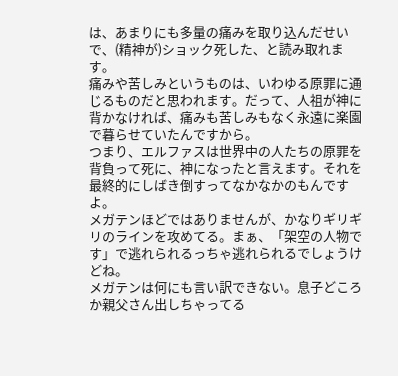は、あまりにも多量の痛みを取り込んだせいで、(精神が)ショック死した、と読み取れます。
痛みや苦しみというものは、いわゆる原罪に通じるものだと思われます。だって、人祖が神に背かなければ、痛みも苦しみもなく永遠に楽園で暮らせていたんですから。
つまり、エルファスは世界中の人たちの原罪を背負って死に、神になったと言えます。それを最終的にしばき倒すってなかなかのもんですよ。
メガテンほどではありませんが、かなりギリギリのラインを攻めてる。まぁ、「架空の人物です」で逃れられるっちゃ逃れられるでしょうけどね。
メガテンは何にも言い訳できない。息子どころか親父さん出しちゃってる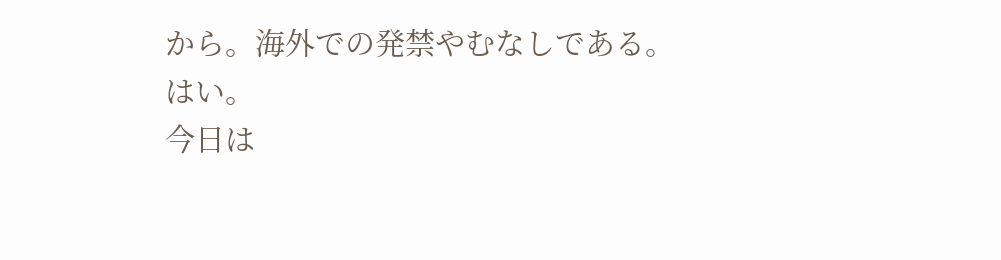から。海外での発禁やむなしである。
はい。
今日は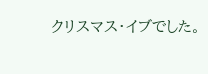クリスマス・イブでした。